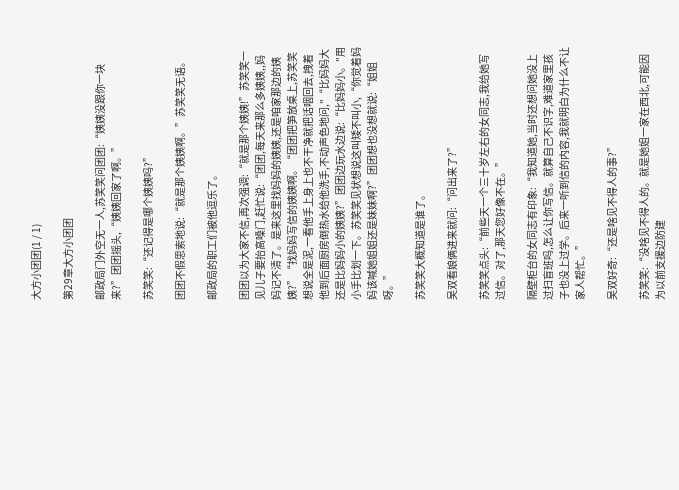大方小团团(1 / 1)

第29章大方小团团

邮政局门外空无一人,苏笑笑问团团:“姨姨没跟你一块来?”团团摇头,“姨姨回家了啊。”

苏笑笑:“还记得是哪个姨姨吗?”

团团不假思索地说:“就是那个姨姨啊。”苏笑笑无语。

邮政局的职工们被他逗乐了。

团团以为大家不信,再次强调:“就是那个姨姨!”苏笑笑一见儿子要抬高嗓门,赶忙说:“团团,每天来那么多姨姨,,妈妈记不清了。是来这里找妈妈的姨姨,还是咱家那边的姨姨?”“找妈妈写信的姨姨啊。“团团把笋放桌上,苏笑笑想说全是泥,一看他手上身上也不干净就把话咽回去,拽着他到后面厨房倒热水给他洗手,不动声色地问,"“比妈妈大还是比妈妈小的姨姨?”团团边玩水边说:“比妈妈小。"用小手比划一下。苏笑笑见状想说这叫矮不叫小,“你觉着妈妈该喊她姐姐还是妹妹啊?”团团想也没想就说:“姐姐呀。”

苏笑笑大概知道是谁了。

吴双看娘俩进来就问:“问出来了?”

苏笑笑点头:“前些天一个三十岁左右的女同志,我给她写过信。对了,那天您好像不在。”

隔壁柜台的女同志有印象:“我知道她,当时还想问她没上过扫盲班吗,怎么让你写信。就算自己不识字,难道家里孩子也没上过学。后来一听到信的内容,我就明白为什么不让家人帮忙。”

吴双好奇:“还是啥见不得人的事?”

苏笑笑:“没啥见不得人的。就是她姐一家在西北,可能因为以前支援边防建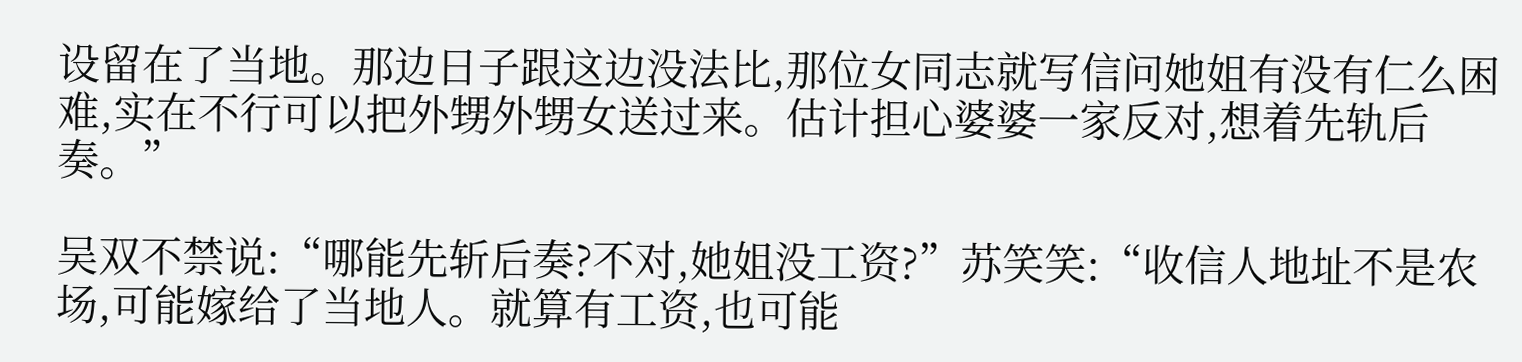设留在了当地。那边日子跟这边没法比,那位女同志就写信问她姐有没有仁么困难,实在不行可以把外甥外甥女送过来。估计担心婆婆一家反对,想着先轨后奏。”

吴双不禁说:“哪能先斩后奏?不对,她姐没工资?”苏笑笑:“收信人地址不是农场,可能嫁给了当地人。就算有工资,也可能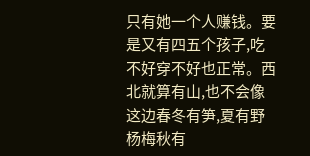只有她一个人赚钱。要是又有四五个孩子,吃不好穿不好也正常。西北就算有山,也不会像这边春冬有笋,夏有野杨梅秋有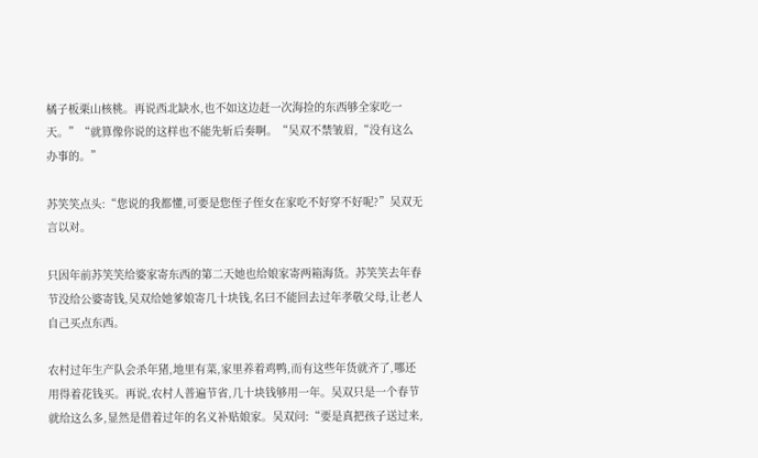橘子板栗山核桃。再说西北缺水,也不如这边赶一次海捡的东西够全家吃一天。”“就算像你说的这样也不能先斩后奏啊。“吴双不禁皱眉,“没有这么办事的。”

苏笑笑点头:“您说的我都懂,可要是您侄子侄女在家吃不好穿不好呢?”吴双无言以对。

只因年前苏笑笑给婆家寄东西的第二天她也给娘家寄两箱海货。苏笑笑去年春节没给公婆寄钱,吴双给她爹娘寄几十块钱,名曰不能回去过年孝敬父母,让老人自己买点东西。

农村过年生产队会杀年猪,地里有菜,家里养着鸡鸭,而有这些年货就齐了,哪还用得着花钱买。再说,农村人普遍节省,几十块钱够用一年。吴双只是一个春节就给这么多,显然是借着过年的名义补贴娘家。吴双问:“要是真把孩子送过来,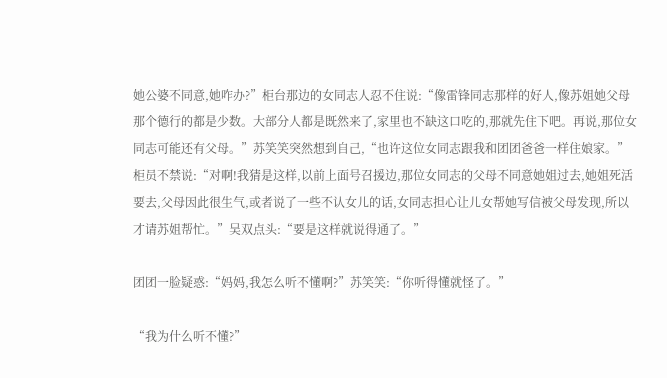她公婆不同意,她咋办?”柜台那边的女同志人忍不住说:“像雷锋同志那样的好人,像苏姐她父母那个德行的都是少数。大部分人都是既然来了,家里也不缺这口吃的,那就先住下吧。再说,那位女同志可能还有父母。”苏笑笑突然想到自己,“也许这位女同志跟我和团团爸爸一样住娘家。”柜员不禁说:“对啊!我猜是这样,以前上面号召援边,那位女同志的父母不同意她姐过去,她姐死活要去,父母因此很生气,或者说了一些不认女儿的话,女同志担心让儿女帮她写信被父母发现,所以才请苏姐帮忙。”吴双点头:“要是这样就说得通了。”

团团一脸疑惑:“妈妈,我怎么听不懂啊?”苏笑笑:“你听得懂就怪了。”

“我为什么听不懂?”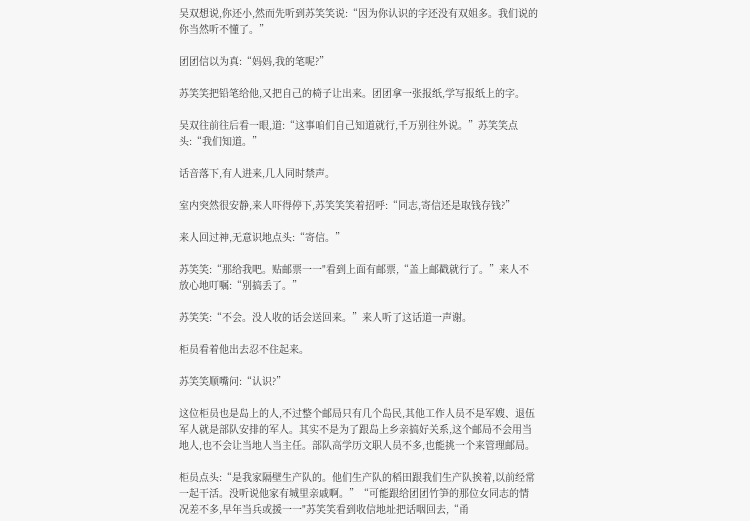吴双想说,你还小,然而先听到苏笑笑说:“因为你认识的字还没有双姐多。我们说的你当然听不懂了。”

团团信以为真:“妈妈,我的笔呢?”

苏笑笑把铅笔给他,又把自己的椅子让出来。团团拿一张报纸,学写报纸上的字。

吴双往前往后看一眼,道:“这事咱们自己知道就行,千万别往外说。”苏笑笑点头:“我们知道。”

话音落下,有人进来,几人同时禁声。

室内突然很安静,来人吓得停下,苏笑笑笑着招呼:“同志,寄信还是取钱存钱?”

来人回过神,无意识地点头:“寄信。”

苏笑笑:“那给我吧。贴邮票一一"看到上面有邮票,“盖上邮戳就行了。”来人不放心地叮嘱:“别搞丢了。”

苏笑笑:“不会。没人收的话会送回来。”来人听了这话道一声谢。

柜员看着他出去忍不住起来。

苏笑笑顺嘴问:“认识?”

这位柜员也是岛上的人,不过整个邮局只有几个岛民,其他工作人员不是军嫂、退伍军人就是部队安排的军人。其实不是为了跟岛上乡亲搞好关系,这个邮局不会用当地人,也不会让当地人当主任。部队高学历文职人员不多,也能挑一个来管理邮局。

柜员点头:“是我家隔壁生产队的。他们生产队的稻田跟我们生产队挨着,以前经常一起干活。没听说他家有城里亲戚啊。”“可能跟给团团竹笋的那位女同志的情况差不多,早年当兵或援一一"苏笑笑看到收信地址把话咽回去,“甬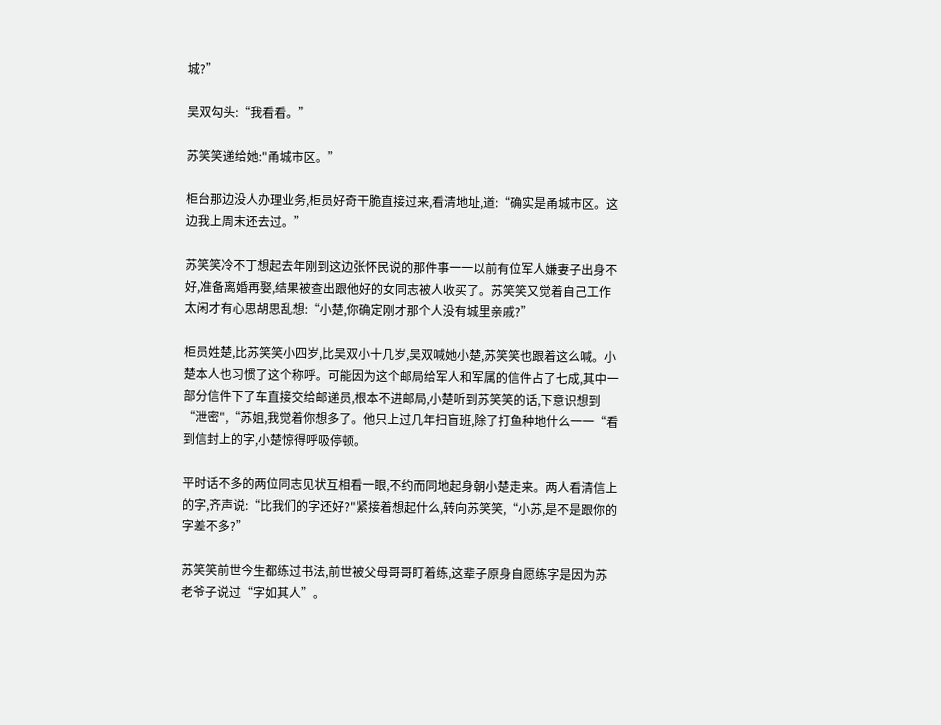城?”

吴双勾头:“我看看。”

苏笑笑递给她:"甬城市区。”

柜台那边没人办理业务,柜员好奇干脆直接过来,看清地址,道:“确实是甬城市区。这边我上周末还去过。”

苏笑笑冷不丁想起去年刚到这边张怀民说的那件事一一以前有位军人嫌妻子出身不好,准备离婚再娶,结果被查出跟他好的女同志被人收买了。苏笑笑又觉着自己工作太闲才有心思胡思乱想:“小楚,你确定刚才那个人没有城里亲戚?”

柜员姓楚,比苏笑笑小四岁,比吴双小十几岁,吴双喊她小楚,苏笑笑也跟着这么喊。小楚本人也习惯了这个称呼。可能因为这个邮局给军人和军属的信件占了七成,其中一部分信件下了车直接交给邮递员,根本不进邮局,小楚听到苏笑笑的话,下意识想到“泄密",“苏姐,我觉着你想多了。他只上过几年扫盲班,除了打鱼种地什么一一“看到信封上的字,小楚惊得呼吸停顿。

平时话不多的两位同志见状互相看一眼,不约而同地起身朝小楚走来。两人看清信上的字,齐声说:“比我们的字还好?"紧接着想起什么,转向苏笑笑,“小苏,是不是跟你的字差不多?”

苏笑笑前世今生都练过书法,前世被父母哥哥盯着练,这辈子原身自愿练字是因为苏老爷子说过“字如其人”。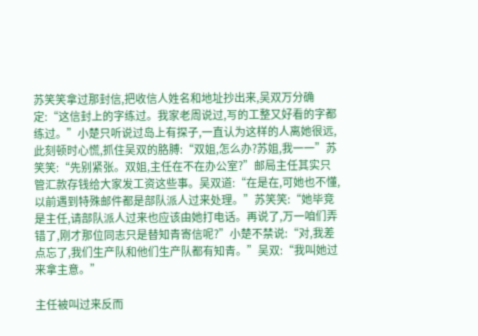苏笑笑拿过那封信,把收信人姓名和地址抄出来,吴双万分确定:“这信封上的字练过。我家老周说过,写的工整又好看的字都练过。”小楚只听说过岛上有探子,一直认为这样的人离她很远,此刻顿时心慌,抓住吴双的胳膊:“双姐,怎么办?苏姐,我一一”苏笑笑:“先别紧张。双姐,主任在不在办公室?”邮局主任其实只管汇款存钱给大家发工资这些事。吴双道:“在是在,可她也不懂,以前遇到特殊邮件都是部队派人过来处理。”苏笑笑:“她毕竞是主任,请部队派人过来也应该由她打电话。再说了,万一咱们弄错了,刚才那位同志只是替知青寄信呢?”小楚不禁说:“对,我差点忘了,我们生产队和他们生产队都有知青。”吴双:“我叫她过来拿主意。”

主任被叫过来反而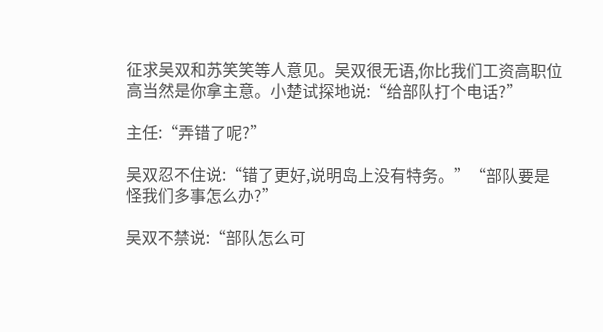征求吴双和苏笑笑等人意见。吴双很无语,你比我们工资高职位高当然是你拿主意。小楚试探地说:“给部队打个电话?”

主任:“弄错了呢?”

吴双忍不住说:“错了更好,说明岛上没有特务。”“部队要是怪我们多事怎么办?”

吴双不禁说:“部队怎么可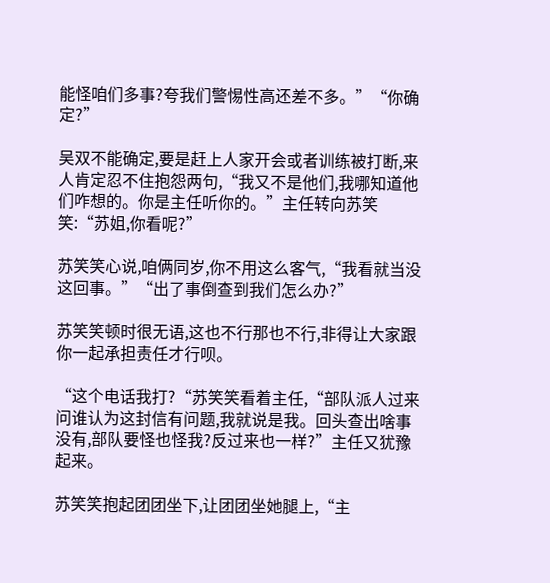能怪咱们多事?夸我们警惕性高还差不多。”“你确定?”

吴双不能确定,要是赶上人家开会或者训练被打断,来人肯定忍不住抱怨两句,“我又不是他们,我哪知道他们咋想的。你是主任听你的。”主任转向苏笑笑:“苏姐,你看呢?”

苏笑笑心说,咱俩同岁,你不用这么客气,“我看就当没这回事。”“出了事倒查到我们怎么办?”

苏笑笑顿时很无语,这也不行那也不行,非得让大家跟你一起承担责任才行呗。

“这个电话我打?“苏笑笑看着主任,“部队派人过来问谁认为这封信有问题,我就说是我。回头查出啥事没有,部队要怪也怪我?反过来也一样?”主任又犹豫起来。

苏笑笑抱起团团坐下,让团团坐她腿上,“主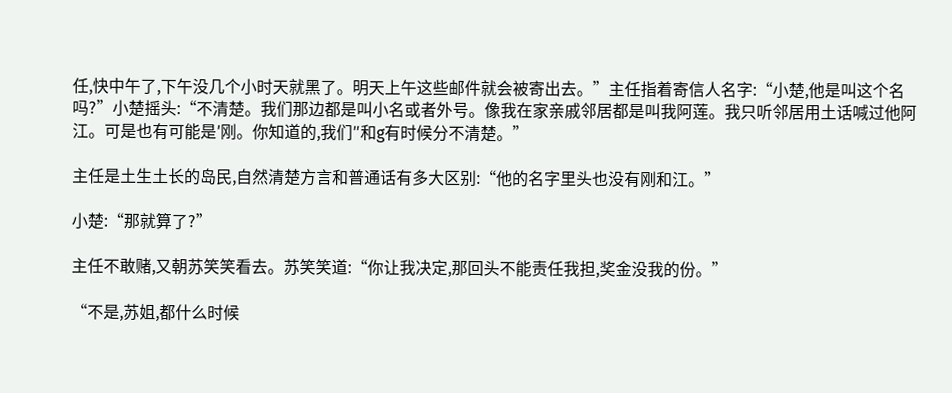任,快中午了,下午没几个小时天就黑了。明天上午这些邮件就会被寄出去。”主任指着寄信人名字:“小楚,他是叫这个名吗?”小楚摇头:“不清楚。我们那边都是叫小名或者外号。像我在家亲戚邻居都是叫我阿莲。我只听邻居用土话喊过他阿江。可是也有可能是′刚。你知道的,我们″和g有时候分不清楚。”

主任是土生土长的岛民,自然清楚方言和普通话有多大区别:“他的名字里头也没有刚和江。”

小楚:“那就算了?”

主任不敢赌,又朝苏笑笑看去。苏笑笑道:“你让我决定,那回头不能责任我担,奖金没我的份。”

“不是,苏姐,都什么时候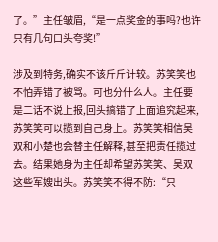了。”主任皱眉,“是一点奖金的事吗?也许只有几句口头夸奖!”

涉及到特务,确实不该斤斤计较。苏笑笑也不怕弄错了被骂。可也分什么人。主任要是二话不说上报,回头搞错了上面追究起来,苏笑笑可以揽到自己身上。苏笑笑相信吴双和小楚也会替主任解释,甚至把责任揽过去。结果她身为主任却希望苏笑笑、吴双这些军嫂出头。苏笑笑不得不防:“只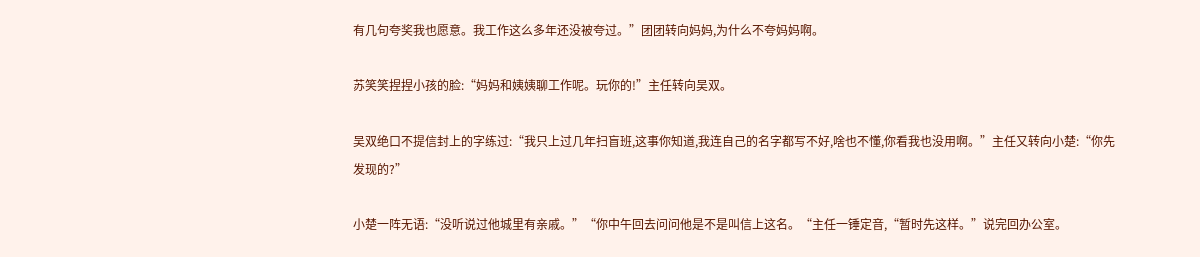有几句夸奖我也愿意。我工作这么多年还没被夸过。”团团转向妈妈,为什么不夸妈妈啊。

苏笑笑捏捏小孩的脸:“妈妈和姨姨聊工作呢。玩你的!”主任转向吴双。

吴双绝口不提信封上的字练过:“我只上过几年扫盲班,这事你知道,我连自己的名字都写不好,啥也不懂,你看我也没用啊。”主任又转向小楚:“你先发现的?”

小楚一阵无语:“没听说过他城里有亲戚。”“你中午回去问问他是不是叫信上这名。“主任一锤定音,“暂时先这样。”说完回办公室。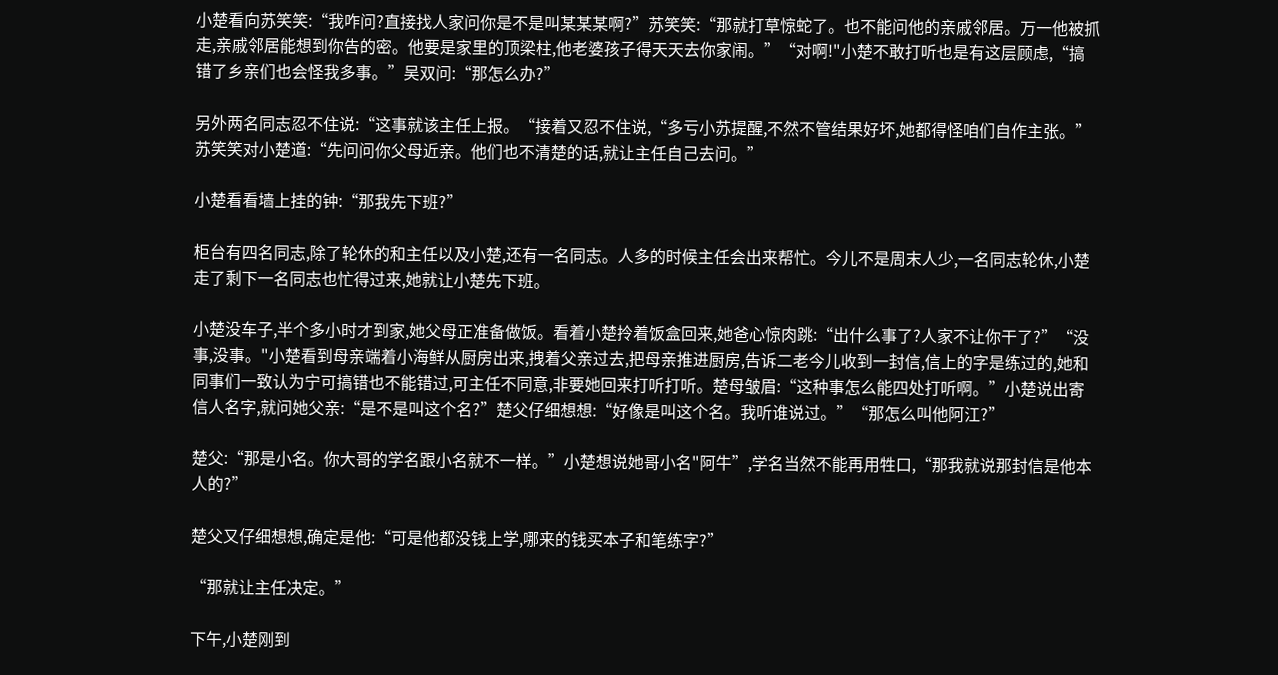小楚看向苏笑笑:“我咋问?直接找人家问你是不是叫某某某啊?”苏笑笑:“那就打草惊蛇了。也不能问他的亲戚邻居。万一他被抓走,亲戚邻居能想到你告的密。他要是家里的顶梁柱,他老婆孩子得天天去你家闹。”“对啊!"小楚不敢打听也是有这层顾虑,“搞错了乡亲们也会怪我多事。”吴双问:“那怎么办?”

另外两名同志忍不住说:“这事就该主任上报。“接着又忍不住说,“多亏小苏提醒,不然不管结果好坏,她都得怪咱们自作主张。”苏笑笑对小楚道:“先问问你父母近亲。他们也不清楚的话,就让主任自己去问。”

小楚看看墙上挂的钟:“那我先下班?”

柜台有四名同志,除了轮休的和主任以及小楚,还有一名同志。人多的时候主任会出来帮忙。今儿不是周末人少,一名同志轮休,小楚走了剩下一名同志也忙得过来,她就让小楚先下班。

小楚没车子,半个多小时才到家,她父母正准备做饭。看着小楚拎着饭盒回来,她爸心惊肉跳:“出什么事了?人家不让你干了?”“没事,没事。"小楚看到母亲端着小海鲜从厨房出来,拽着父亲过去,把母亲推进厨房,告诉二老今儿收到一封信,信上的字是练过的,她和同事们一致认为宁可搞错也不能错过,可主任不同意,非要她回来打听打听。楚母皱眉:“这种事怎么能四处打听啊。”小楚说出寄信人名字,就问她父亲:“是不是叫这个名?”楚父仔细想想:“好像是叫这个名。我听谁说过。”“那怎么叫他阿江?”

楚父:“那是小名。你大哥的学名跟小名就不一样。”小楚想说她哥小名"阿牛”,学名当然不能再用牲口,“那我就说那封信是他本人的?”

楚父又仔细想想,确定是他:“可是他都没钱上学,哪来的钱买本子和笔练字?”

“那就让主任决定。”

下午,小楚刚到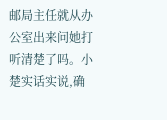邮局主任就从办公室出来问她打听清楚了吗。小楚实话实说,确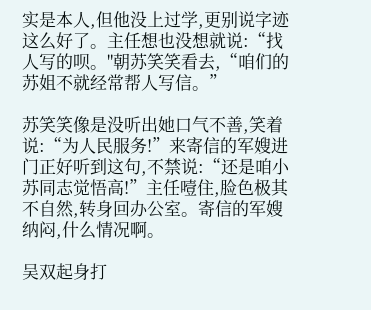实是本人,但他没上过学,更别说字迹这么好了。主任想也没想就说:“找人写的呗。"朝苏笑笑看去,“咱们的苏姐不就经常帮人写信。”

苏笑笑像是没听出她口气不善,笑着说:“为人民服务!”来寄信的军嫂进门正好听到这句,不禁说:“还是咱小苏同志觉悟高!”主任噎住,脸色极其不自然,转身回办公室。寄信的军嫂纳闷,什么情况啊。

吴双起身打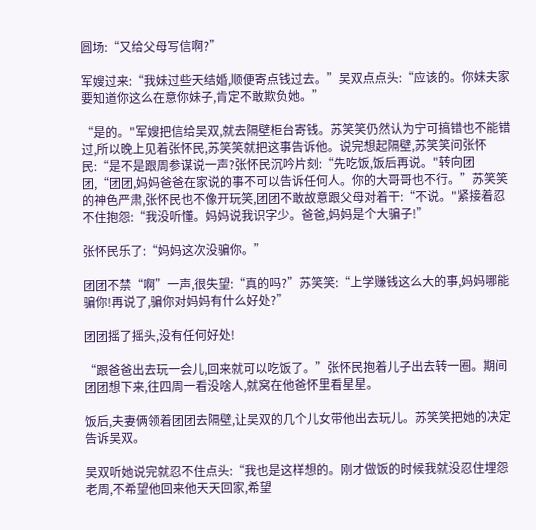圆场:“又给父母写信啊?”

军嫂过来:“我妹过些天结婚,顺便寄点钱过去。”吴双点点头:“应该的。你妹夫家要知道你这么在意你妹子,肯定不敢欺负她。”

“是的。"军嫂把信给吴双,就去隔壁柜台寄钱。苏笑笑仍然认为宁可搞错也不能错过,所以晚上见着张怀民,苏笑笑就把这事告诉他。说完想起隔壁,苏笑笑问张怀民:“是不是跟周参谋说一声?张怀民沉吟片刻:“先吃饭,饭后再说。"转向团团,“团团,妈妈爸爸在家说的事不可以告诉任何人。你的大哥哥也不行。”苏笑笑的神色严肃,张怀民也不像开玩笑,团团不敢故意跟父母对着干:“不说。"紧接着忍不住抱怨:“我没听懂。妈妈说我识字少。爸爸,妈妈是个大骗子!”

张怀民乐了:“妈妈这次没骗你。”

团团不禁“啊”一声,很失望:“真的吗?”苏笑笑:“上学赚钱这么大的事,妈妈哪能骗你!再说了,骗你对妈妈有什么好处?”

团团摇了摇头,没有任何好处!

“跟爸爸出去玩一会儿,回来就可以吃饭了。”张怀民抱着儿子出去转一圈。期间团团想下来,往四周一看没啥人,就窝在他爸怀里看星星。

饭后,夫妻俩领着团团去隔壁,让吴双的几个儿女带他出去玩儿。苏笑笑把她的决定告诉吴双。

吴双听她说完就忍不住点头:“我也是这样想的。刚才做饭的时候我就没忍住埋怨老周,不希望他回来他天天回家,希望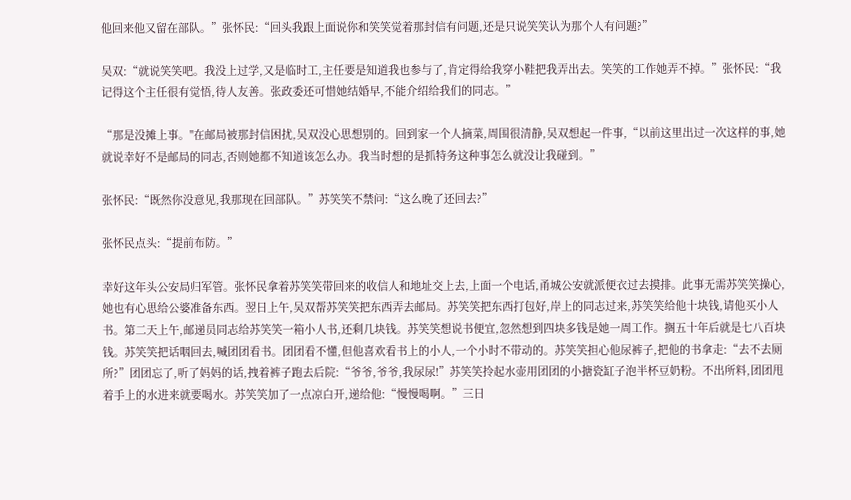他回来他又留在部队。”张怀民:“回头我跟上面说你和笑笑觉着那封信有问题,还是只说笑笑认为那个人有问题?”

吴双:“就说笑笑吧。我没上过学,又是临时工,主任要是知道我也参与了,肯定得给我穿小鞋把我弄出去。笑笑的工作她弄不掉。”张怀民:“我记得这个主任很有觉悟,待人友善。张政委还可惜她结婚早,不能介绍给我们的同志。”

“那是没摊上事。"在邮局被那封信困扰,吴双没心思想别的。回到家一个人摘菜,周围很清静,吴双想起一件事,“以前这里出过一次这样的事,她就说幸好不是邮局的同志,否则她都不知道该怎么办。我当时想的是抓特务这种事怎么就没让我碰到。”

张怀民:“既然你没意见,我那现在回部队。”苏笑笑不禁问:“这么晚了还回去?”

张怀民点头:“提前布防。”

幸好这年头公安局归军管。张怀民拿着苏笑笑带回来的收信人和地址交上去,上面一个电话,甬城公安就派便衣过去摸排。此事无需苏笑笑操心,她也有心思给公婆准备东西。翌日上午,吴双帮苏笑笑把东西弄去邮局。苏笑笑把东西打包好,岸上的同志过来,苏笑笑给他十块钱,请他买小人书。第二天上午,邮递员同志给苏笑笑一箱小人书,还剩几块钱。苏笑笑想说书便宜,忽然想到四块多钱是她一周工作。搁五十年后就是七八百块钱。苏笑笑把话咽回去,喊团团看书。团团看不懂,但他喜欢看书上的小人,一个小时不带动的。苏笑笑担心他尿裤子,把他的书拿走:“去不去厕所?”团团忘了,听了妈妈的话,拽着裤子跑去后院:“爷爷,爷爷,我尿尿!”苏笑笑拎起水壶用团团的小搪瓷缸子泡半杯豆奶粉。不出所料,团团甩着手上的水进来就要喝水。苏笑笑加了一点凉白开,递给他:“慢慢喝啊。”三日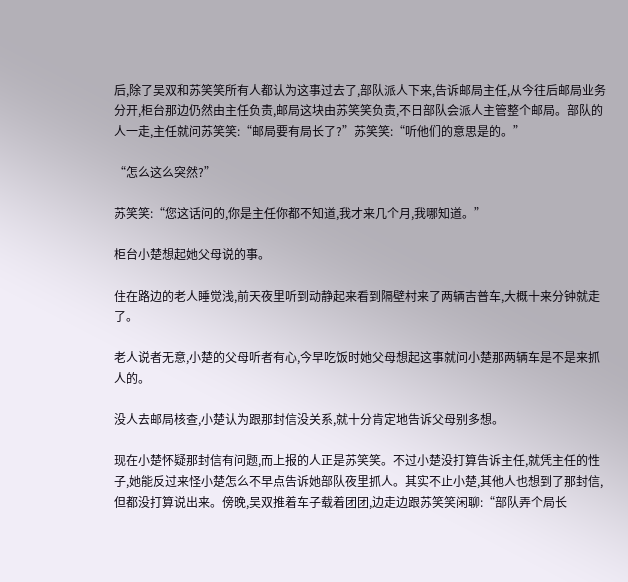后,除了吴双和苏笑笑所有人都认为这事过去了,部队派人下来,告诉邮局主任,从今往后邮局业务分开,柜台那边仍然由主任负责,邮局这块由苏笑笑负责,不日部队会派人主管整个邮局。部队的人一走,主任就问苏笑笑:“邮局要有局长了?”苏笑笑:“听他们的意思是的。”

“怎么这么突然?”

苏笑笑:“您这话问的,你是主任你都不知道,我才来几个月,我哪知道。”

柜台小楚想起她父母说的事。

住在路边的老人睡觉浅,前天夜里听到动静起来看到隔壁村来了两辆吉普车,大概十来分钟就走了。

老人说者无意,小楚的父母听者有心,今早吃饭时她父母想起这事就问小楚那两辆车是不是来抓人的。

没人去邮局核查,小楚认为跟那封信没关系,就十分肯定地告诉父母别多想。

现在小楚怀疑那封信有问题,而上报的人正是苏笑笑。不过小楚没打算告诉主任,就凭主任的性子,她能反过来怪小楚怎么不早点告诉她部队夜里抓人。其实不止小楚,其他人也想到了那封信,但都没打算说出来。傍晚,吴双推着车子载着团团,边走边跟苏笑笑闲聊:“部队弄个局长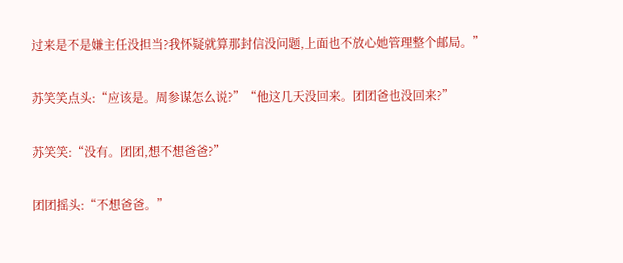过来是不是嫌主任没担当?我怀疑就算那封信没问题,上面也不放心她管理整个邮局。”

苏笑笑点头:“应该是。周参谋怎么说?”“他这几天没回来。团团爸也没回来?”

苏笑笑:“没有。团团,想不想爸爸?”

团团摇头:“不想爸爸。”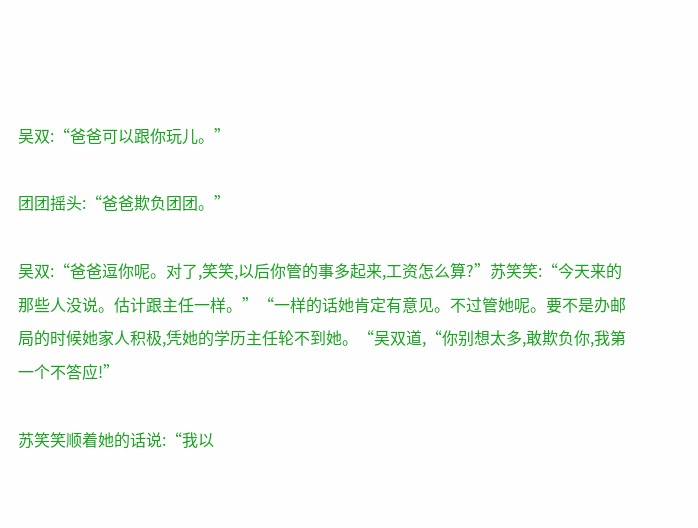吴双:“爸爸可以跟你玩儿。”

团团摇头:“爸爸欺负团团。”

吴双:“爸爸逗你呢。对了,笑笑,以后你管的事多起来,工资怎么算?”苏笑笑:“今天来的那些人没说。估计跟主任一样。”“一样的话她肯定有意见。不过管她呢。要不是办邮局的时候她家人积极,凭她的学历主任轮不到她。“吴双道,“你别想太多,敢欺负你,我第一个不答应!”

苏笑笑顺着她的话说:“我以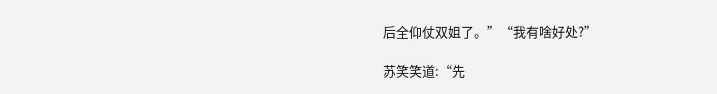后全仰仗双姐了。”“我有啥好处?”

苏笑笑道:“先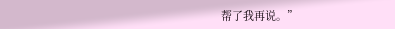帮了我再说。”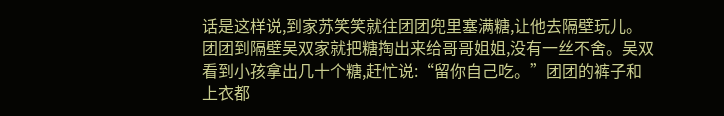话是这样说,到家苏笑笑就往团团兜里塞满糖,让他去隔壁玩儿。团团到隔壁吴双家就把糖掏出来给哥哥姐姐,没有一丝不舍。吴双看到小孩拿出几十个糖,赶忙说:“留你自己吃。”团团的裤子和上衣都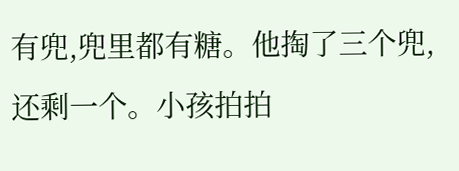有兜,兜里都有糖。他掏了三个兜,还剩一个。小孩拍拍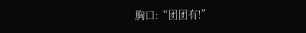胸口:“团团有!”